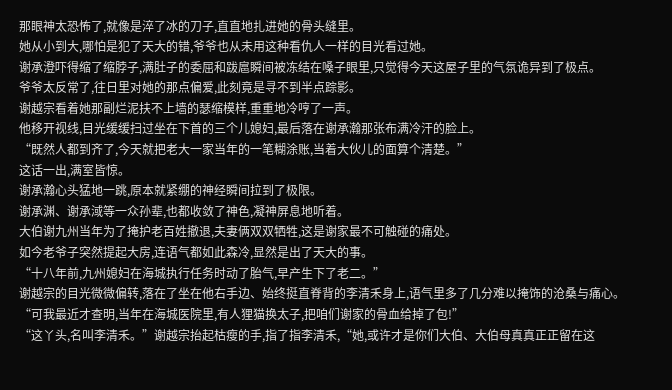那眼神太恐怖了,就像是淬了冰的刀子,直直地扎进她的骨头缝里。
她从小到大,哪怕是犯了天大的错,爷爷也从未用这种看仇人一样的目光看过她。
谢承澄吓得缩了缩脖子,满肚子的委屈和跋扈瞬间被冻结在嗓子眼里,只觉得今天这屋子里的气氛诡异到了极点。
爷爷太反常了,往日里对她的那点偏爱,此刻竟是寻不到半点踪影。
谢越宗看着她那副烂泥扶不上墙的瑟缩模样,重重地冷哼了一声。
他移开视线,目光缓缓扫过坐在下首的三个儿媳妇,最后落在谢承瀚那张布满冷汗的脸上。
“既然人都到齐了,今天就把老大一家当年的一笔糊涂账,当着大伙儿的面算个清楚。”
这话一出,满室皆惊。
谢承瀚心头猛地一跳,原本就紧绷的神经瞬间拉到了极限。
谢承渊、谢承淢等一众孙辈,也都收敛了神色,凝神屏息地听着。
大伯谢九州当年为了掩护老百姓撤退,夫妻俩双双牺牲,这是谢家最不可触碰的痛处。
如今老爷子突然提起大房,连语气都如此森冷,显然是出了天大的事。
“十八年前,九州媳妇在海城执行任务时动了胎气,早产生下了老二。”
谢越宗的目光微微偏转,落在了坐在他右手边、始终挺直脊背的李清禾身上,语气里多了几分难以掩饰的沧桑与痛心。
“可我最近才查明,当年在海城医院里,有人狸猫换太子,把咱们谢家的骨血给掉了包!”
“这丫头,名叫李清禾。”谢越宗抬起枯瘦的手,指了指李清禾,“她,或许才是你们大伯、大伯母真真正正留在这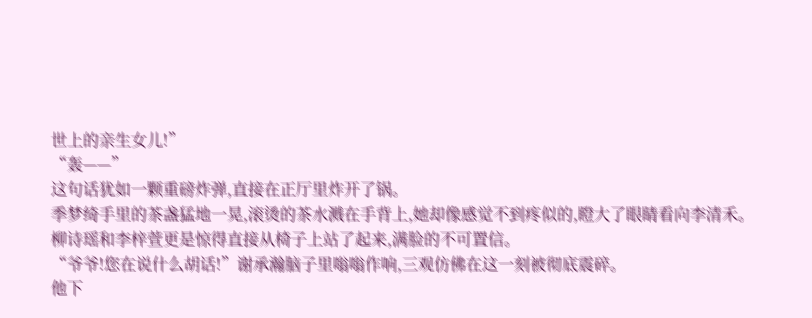世上的亲生女儿!”
“轰——”
这句话犹如一颗重磅炸弹,直接在正厅里炸开了锅。
季梦绮手里的茶盏猛地一晃,滚烫的茶水溅在手背上,她却像感觉不到疼似的,瞪大了眼睛看向李清禾。
柳诗瑶和李梓萱更是惊得直接从椅子上站了起来,满脸的不可置信。
“爷爷!您在说什么胡话!”谢承瀚脑子里嗡嗡作响,三观仿佛在这一刻被彻底震碎。
他下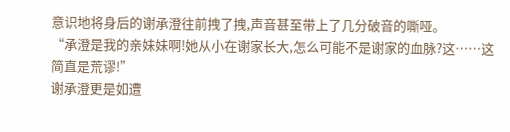意识地将身后的谢承澄往前拽了拽,声音甚至带上了几分破音的嘶哑。
“承澄是我的亲妹妹啊!她从小在谢家长大,怎么可能不是谢家的血脉?这……这简直是荒谬!”
谢承澄更是如遭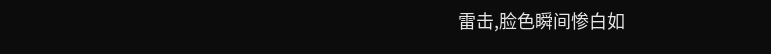雷击,脸色瞬间惨白如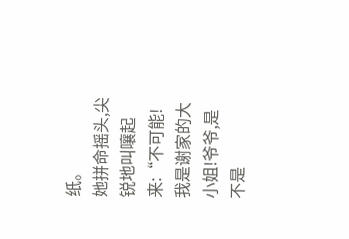纸。
她拼命摇头,尖锐地叫嚷起来:“不可能!我是谢家的大小姐!爷爷,是不是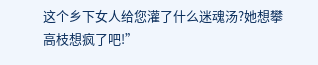这个乡下女人给您灌了什么迷魂汤?她想攀高枝想疯了吧!”